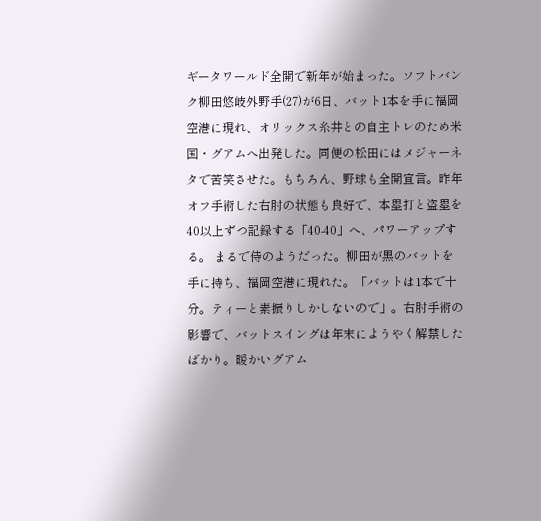ギータワールド全開で新年が始まった。ソフトバンク柳田悠岐外野手(27)が6日、バット1本を手に福岡空港に現れ、オリックス糸井との自主トレのため米国・グアムへ出発した。同便の松田にはメジャーネタで苦笑させた。もちろん、野球も全開宣言。昨年オフ手術した右肘の状態も良好で、本塁打と盗塁を40以上ずつ記録する「40-40」へ、パワーアップする。 まるで侍のようだった。柳田が黒のバットを手に持ち、福岡空港に現れた。「バットは1本で十分。ティーと素振りしかしないので」。右肘手術の影響で、バットスイングは年末にようやく解禁したばかり。暖かいグアム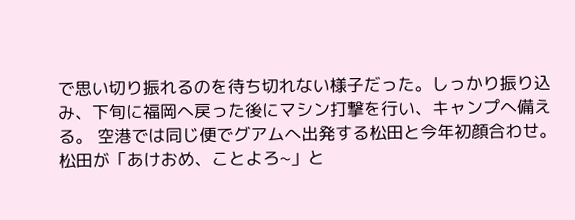で思い切り振れるのを待ち切れない様子だった。しっかり振り込み、下旬に福岡へ戻った後にマシン打撃を行い、キャンプへ備える。 空港では同じ便でグアムへ出発する松田と今年初顔合わせ。松田が「あけおめ、ことよろ~」と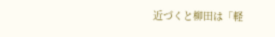近づくと柳田は「軽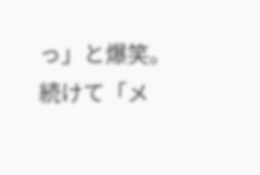っ」と爆笑。続けて「メ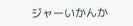ジャーいかんか